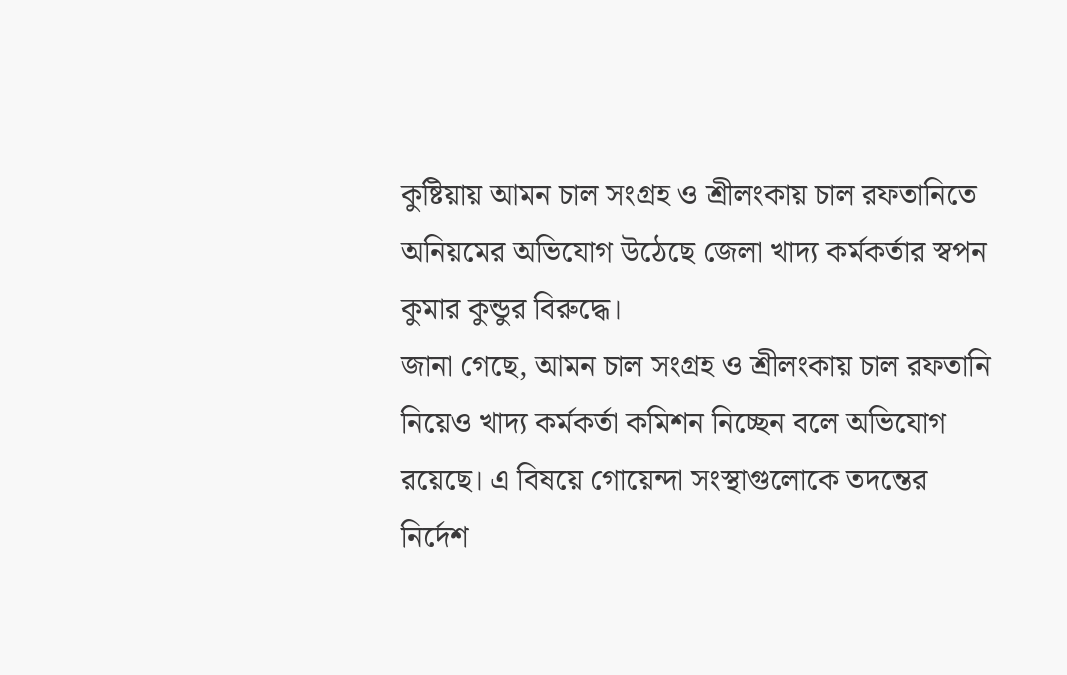কুষ্টিয়ায় আমন চাল সংগ্রহ ও শ্রীলংকায় চাল রফতানিতে অনিয়মের অভিযোগ উঠেছে জেলা খাদ্য কর্মকর্তার স্বপন কুমার কুন্ডুর বিরুদ্ধে।
জানা গেছে, আমন চাল সংগ্রহ ও শ্রীলংকায় চাল রফতানি নিয়েও খাদ্য কর্মকর্তা কমিশন নিচ্ছেন বলে অভিযোগ রয়েছে। এ বিষয়ে গোয়েন্দা সংস্থাগুলোকে তদন্তের নির্দেশ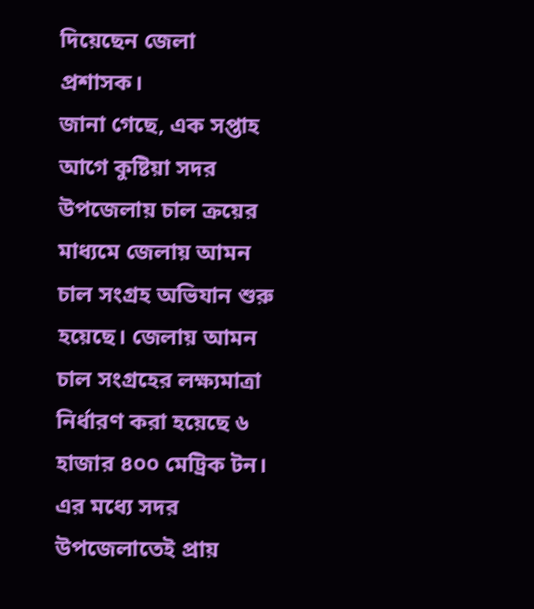দিয়েছেন জেলা প্রশাসক।
জানা গেছে, এক সপ্তাহ আগে কুষ্টিয়া সদর উপজেলায় চাল ক্রয়ের মাধ্যমে জেলায় আমন চাল সংগ্রহ অভিযান শুরু হয়েছে। জেলায় আমন চাল সংগ্রহের লক্ষ্যমাত্রা নির্ধারণ করা হয়েছে ৬ হাজার ৪০০ মেট্রিক টন। এর মধ্যে সদর উপজেলাতেই প্রায়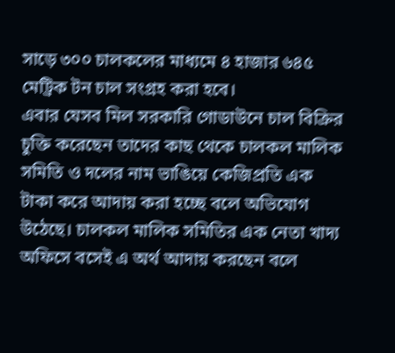সাড়ে ৩০০ চালকলের মাধ্যমে ৪ হাজার ৬৪৫ মেট্রিক টন চাল সংগ্রহ করা হবে।
এবার যেসব মিল সরকারি গোডাউনে চাল বিক্রির চুক্তি করেছেন তাদের কাছ থেকে চালকল মালিক সমিতি ও দলের নাম ভাঙিয়ে কেজিপ্রতি এক টাকা করে আদায় করা হচ্ছে বলে অভিযোগ উঠেছে। চালকল মালিক সমিতির এক নেতা খাদ্য অফিসে বসেই এ অর্থ আদায় করছেন বলে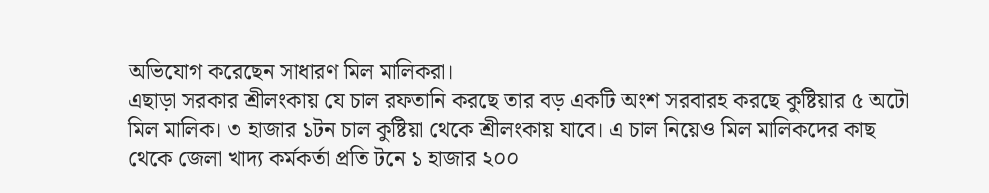অভিযোগ করেছেন সাধারণ মিল মালিকরা।
এছাড়া সরকার শ্রীলংকায় যে চাল রফতানি করছে তার বড় একটি অংশ সরবারহ করছে কুষ্টিয়ার ৫ অটো মিল মালিক। ৩ হাজার ১টন চাল কুষ্টিয়া থেকে শ্রীলংকায় যাবে। এ চাল নিয়েও মিল মালিকদের কাছ থেকে জেলা খাদ্য কর্মকর্তা প্রতি টনে ১ হাজার ২০০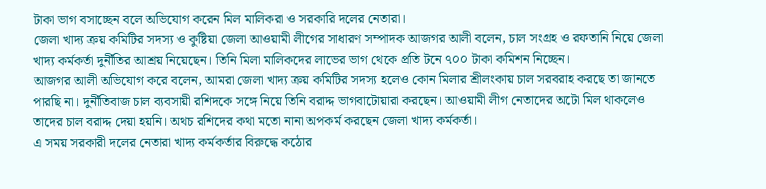টাকা ভাগ বসাচ্ছেন বলে অভিযোগ করেন মিল মালিকরা ও সরকারি দলের নেতারা।
জেলা খাদ্য ক্রয় কমিটির সদস্য ও কুষ্টিয়া জেলা আওয়ামী লীগের সাধারণ সম্পাদক আজগর আলী বলেন, চাল সংগ্রহ ও রফতানি নিয়ে জেলা খাদ্য কর্মকর্তা দুর্নীতির আশ্রয় নিয়েছেন। তিনি মিলা মালিকদের লাভের ভাগ থেকে প্রতি টনে ৭০০ টাকা কমিশন নিচ্ছেন।
আজগর আলী অভিযোগ করে বলেন, আমরা জেলা খাদ্য ক্রয় কমিটির সদস্য হলেও কোন মিলার শ্রীলংকায় চাল সরবরাহ করছে তা জানতে পারছি না। দুর্নীতিবাজ চাল ব্যবসায়ী রশিদকে সঙ্গে নিয়ে তিনি বরাদ্দ ভাগবাটোয়ারা করছেন। আওয়ামী লীগ নেতাদের অটো মিল থাকলেও তাদের চাল বরাদ্দ দেয়া হয়নি। অথচ রশিদের কথা মতো নানা অপকর্ম করছেন জেলা খাদ্য কর্মকর্তা।
এ সময় সরকারী দলের নেতারা খাদ্য কর্মকর্তার বিরুদ্ধে কঠোর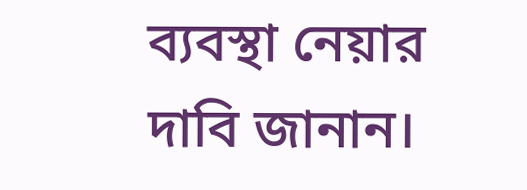ব্যবস্থা নেয়ার দাবি জানান।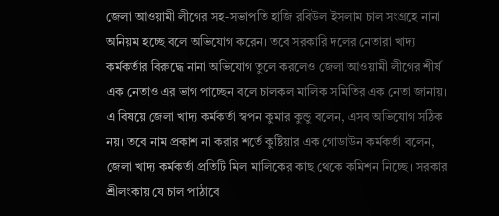জেলা আওয়ামী লীগের সহ-সভাপতি হাজি রবিউল ইসলাম চাল সংগ্রহে নানা অনিয়ম হচ্ছে বলে অভিযোগ করেন। তবে সরকারি দলের নেতারা খাদ্য কর্মকর্তার বিরুদ্ধে নানা অভিযোগ তুলে করলেও জেলা আওয়ামী লীগের শীর্ষ এক নেতাও এর ভাগ পাচ্ছেন বলে চালকল মালিক সমিতির এক নেতা জানায়।
এ বিষয়ে জেলা খাদ্য কর্মকর্তা স্বপন কুমার কুন্ডু বলেন, এসব অভিযোগ সঠিক নয়। তবে নাম প্রকাশ না করার শর্তে কুষ্টিয়ার এক গোডাউন কর্মকর্তা বলেন, জেলা খাদ্য কর্মকর্তা প্রতিটি মিল মালিকের কাছ থেকে কমিশন নিচ্ছে। সরকার শ্রীলংকায় যে চাল পাঠাবে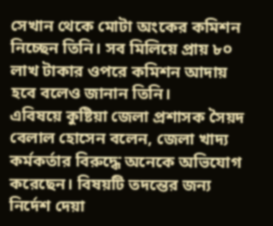সেখান থেকে মোটা অংকের কমিশন নিচ্ছেন তিনি। সব মিলিয়ে প্রায় ৮০ লাখ টাকার ওপরে কমিশন আদায় হবে বলেও জানান তিনি।
এবিষয়ে কুষ্টিয়া জেলা প্রশাসক সৈয়দ বেলাল হোসেন বলেন, জেলা খাদ্য কর্মকর্তার বিরুদ্ধে অনেকে অভিযোগ করেছেন। বিষয়টি তদন্তের জন্য নির্দেশ দেয়া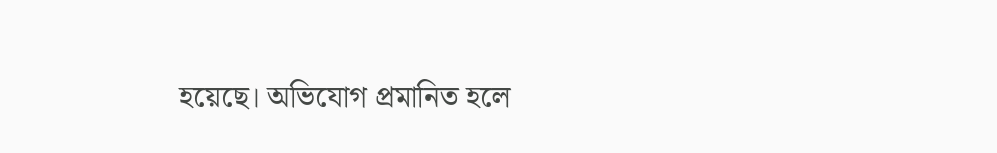হয়েছে। অভিযোগ প্রমানিত হলে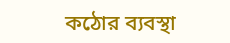কঠোর ব্যবস্থা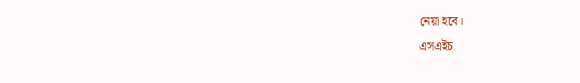নেয়া হবে।
এসএইচ